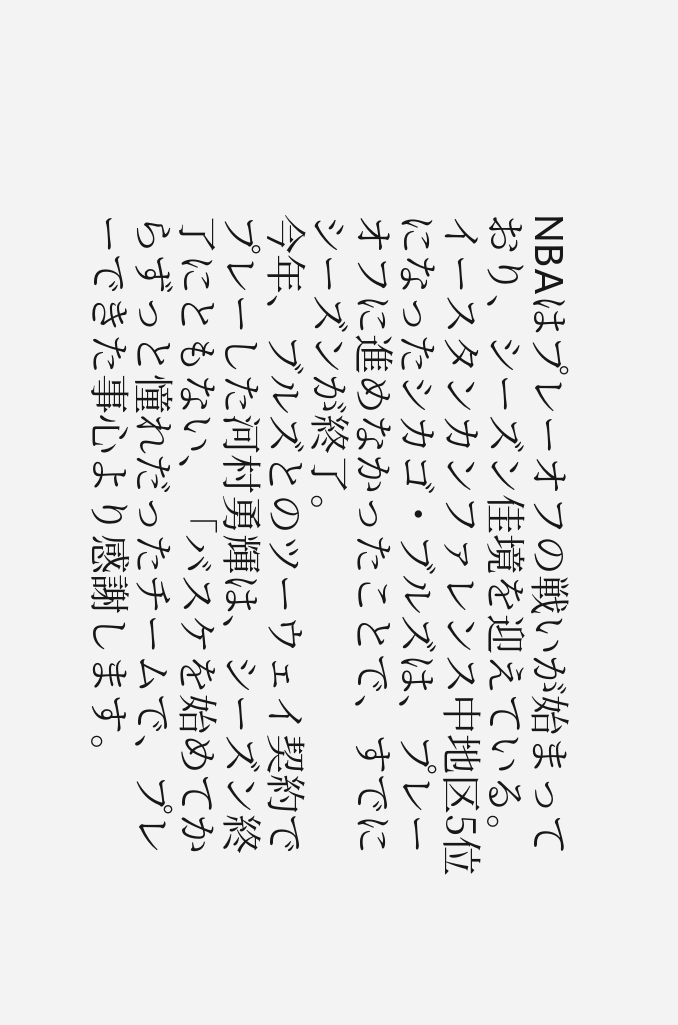NBAはプレーオフの戦いが始まっており、シーズン佳境を迎えている。
イースタンカンファレンス中地区5位になったシカゴ・ブルズは、プレーオフに進めなかったことで、すでにシーズンが終了。
今年、ブルズとのツーウェイ契約でプレーした河村勇輝は、シーズン終了にともない、「バスケを始めてからずっと憧れだったチームで、プレーできた事心より感謝します。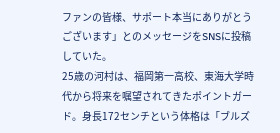ファンの皆様、サポート本当にありがとうございます」とのメッセージをSNSに投稿していた。
25歳の河村は、福岡第一高校、東海大学時代から将来を嘱望されてきたポイントガード。身長172センチという体格は「ブルズ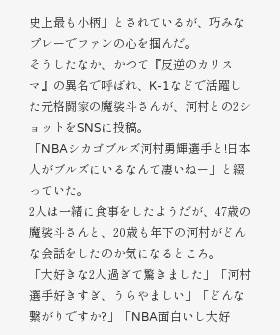史上最も小柄」とされているが、巧みなプレーでファンの心を掴んだ。
そうしたなか、かつて『反逆のカリスマ』の異名で呼ばれ、K-1などで活躍した元格闘家の魔裟斗さんが、河村との2ショットをSNSに投稿。
「NBAシカゴブルズ河村勇輝選手と!日本人がブルズにいるなんて凄いねー」と綴っていた。
2人は一緒に食事をしたようだが、47歳の魔裟斗さんと、20歳も年下の河村がどんな会話をしたのか気になるところ。
「大好きな2人過ぎて驚きました」「河村選手好きすぎ、うらやましい」「どんな繋がりですか?」「NBA面白いし大好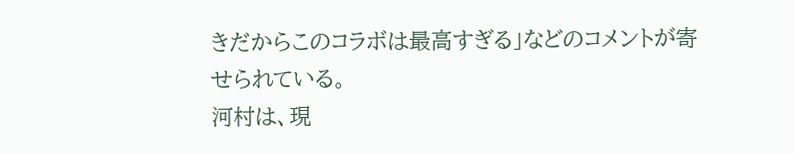きだからこのコラボは最高すぎる」などのコメントが寄せられている。
河村は、現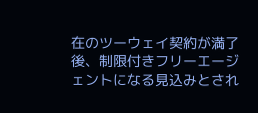在のツーウェイ契約が満了後、制限付きフリーエージェントになる見込みとされ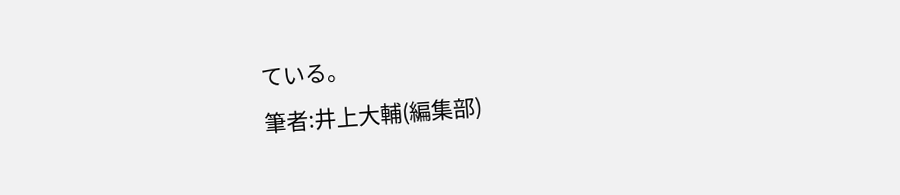ている。
筆者:井上大輔(編集部)